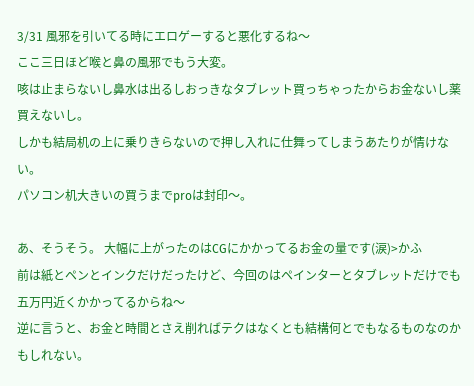3/31 風邪を引いてる時にエロゲーすると悪化するね〜
ここ三日ほど喉と鼻の風邪でもう大変。
咳は止まらないし鼻水は出るしおっきなタブレット買っちゃったからお金ないし薬買えないし。
しかも結局机の上に乗りきらないので押し入れに仕舞ってしまうあたりが情けない。
パソコン机大きいの買うまでproは封印〜。

あ、そうそう。 大幅に上がったのはCGにかかってるお金の量です(涙)>かふ
前は紙とペンとインクだけだったけど、今回のはペインターとタブレットだけでも五万円近くかかってるからね〜
逆に言うと、お金と時間とさえ削ればテクはなくとも結構何とでもなるものなのかもしれない。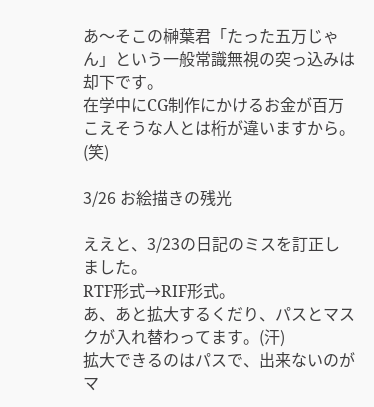あ〜そこの榊葉君「たった五万じゃん」という一般常識無視の突っ込みは却下です。
在学中にCG制作にかけるお金が百万こえそうな人とは桁が違いますから。(笑)

3/26 お絵描きの残光

ええと、3/23の日記のミスを訂正しました。
RTF形式→RIF形式。
あ、あと拡大するくだり、パスとマスクが入れ替わってます。(汗)
拡大できるのはパスで、出来ないのがマ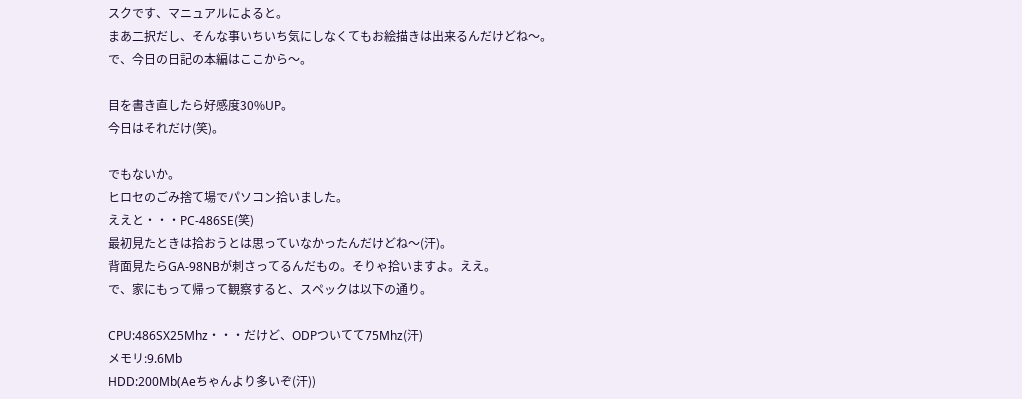スクです、マニュアルによると。
まあ二択だし、そんな事いちいち気にしなくてもお絵描きは出来るんだけどね〜。
で、今日の日記の本編はここから〜。

目を書き直したら好感度30%UP。
今日はそれだけ(笑)。

でもないか。
ヒロセのごみ捨て場でパソコン拾いました。
ええと・・・PC-486SE(笑)
最初見たときは拾おうとは思っていなかったんだけどね〜(汗)。
背面見たらGA-98NBが刺さってるんだもの。そりゃ拾いますよ。ええ。
で、家にもって帰って観察すると、スペックは以下の通り。

CPU:486SX25Mhz・・・だけど、ODPついてて75Mhz(汗)
メモリ:9.6Mb
HDD:200Mb(Aeちゃんより多いぞ(汗))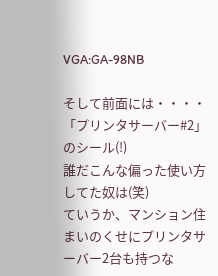VGA:GA-98NB

そして前面には・・・・「プリンタサーバー#2」のシール(!)
誰だこんな偏った使い方してた奴は(笑)
ていうか、マンション住まいのくせにプリンタサーバー2台も持つな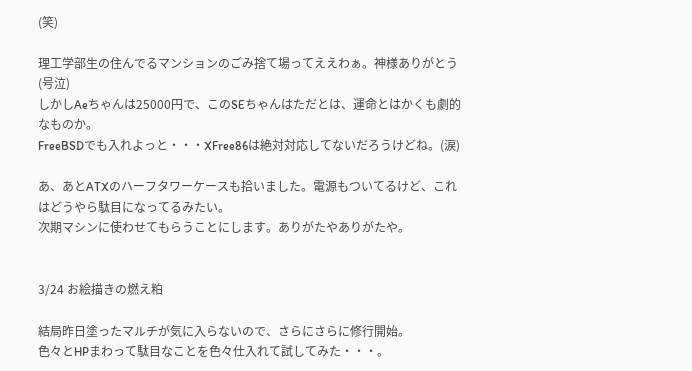(笑)

理工学部生の住んでるマンションのごみ捨て場ってええわぁ。神様ありがとう(号泣)
しかしAeちゃんは25000円で、このSEちゃんはただとは、運命とはかくも劇的なものか。
FreeBSDでも入れよっと・・・XFree86は絶対対応してないだろうけどね。(涙)

あ、あとATXのハーフタワーケースも拾いました。電源もついてるけど、これはどうやら駄目になってるみたい。
次期マシンに使わせてもらうことにします。ありがたやありがたや。


3/24 お絵描きの燃え粕

結局昨日塗ったマルチが気に入らないので、さらにさらに修行開始。
色々とHPまわって駄目なことを色々仕入れて試してみた・・・。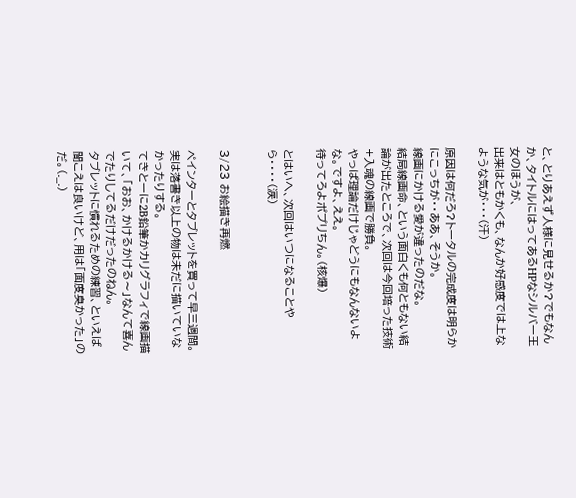と、とりあえず人様に見せるか?でもなんか、タイトルにはってあるHPなシルバー王女のほうが、
出来はともかくも、なんか好感度では上なような気が・・・(汗)

原因は何だろ?トータルの完成度は明らかにこっちが・・ああ、そうか。
線画にかける愛が違ったのだな。
結局線画命、という面白くも何ともない結論が出たところで、次回は今回培った技術+入魂の線画で勝負。
やっぱ理論だけじゃどうにもなんないよな。ですよ、ええ。
待ってろよポプリちん。(核爆)

とはいへ、次回はいつになることやら・・・・(涙)


3/23 お絵描き再燃

ペインターとタブレットを買って早三週間。
実は落書き以上の物は未だに描いていなかったりする。
てきとーに2B鉛筆かカリグラフィで線画描いて、「おお、かけるかける〜」なんて喜んでたりしてるだけだったのねん。
タブレットに慣れるための練習、といえば聞こえは良いけど、用は「面度臭かった」のだ。(._.)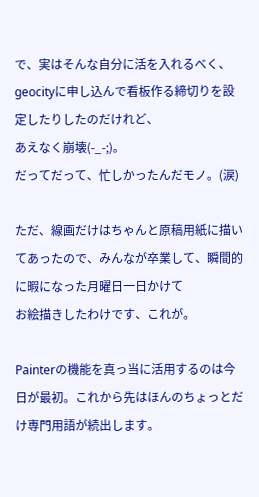で、実はそんな自分に活を入れるべく、geocityに申し込んで看板作る締切りを設定したりしたのだけれど、
あえなく崩壊(-_-;)。
だってだって、忙しかったんだモノ。(涙)

ただ、線画だけはちゃんと原稿用紙に描いてあったので、みんなが卒業して、瞬間的に暇になった月曜日一日かけて
お絵描きしたわけです、これが。

Painterの機能を真っ当に活用するのは今日が最初。これから先はほんのちょっとだけ専門用語が続出します。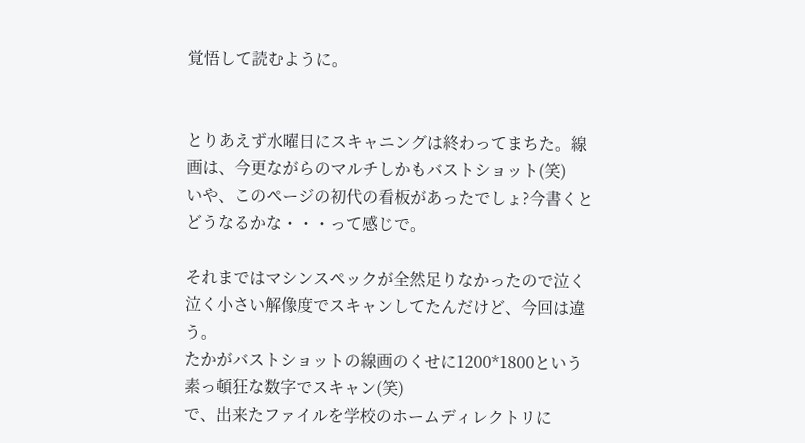覚悟して読むように。


とりあえず水曜日にスキャニングは終わってまちた。線画は、今更ながらのマルチしかもバストショット(笑)
いや、このページの初代の看板があったでしょ?今書くとどうなるかな・・・って感じで。

それまではマシンスペックが全然足りなかったので泣く泣く小さい解像度でスキャンしてたんだけど、今回は違う。
たかがバストショットの線画のくせに1200*1800という素っ頓狂な数字でスキャン(笑)
で、出来たファイルを学校のホームディレクトリに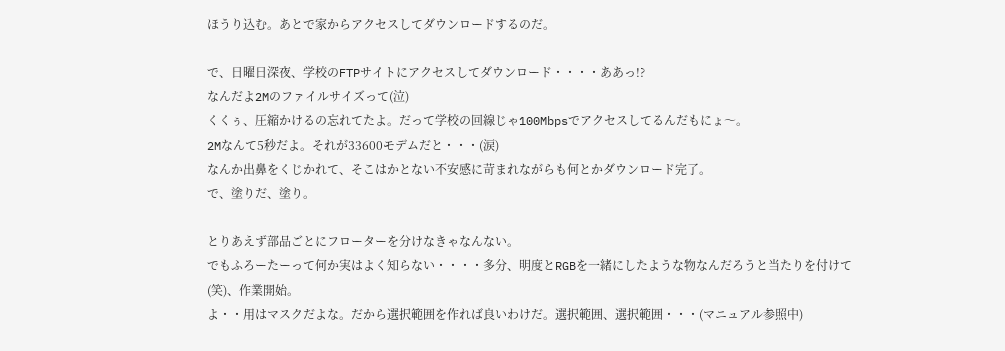ほうり込む。あとで家からアクセスしてダウンロードするのだ。

で、日曜日深夜、学校のFTPサイトにアクセスしてダウンロード・・・・ああっ!?
なんだよ2Mのファイルサイズって(泣)
くくぅ、圧縮かけるの忘れてたよ。だって学校の回線じゃ100Mbpsでアクセスしてるんだもにょ〜。
2Mなんて5秒だよ。それが33600モデムだと・・・(涙)
なんか出鼻をくじかれて、そこはかとない不安感に苛まれながらも何とかダウンロード完了。
で、塗りだ、塗り。

とりあえず部品ごとにフローターを分けなきゃなんない。
でもふろーたーって何か実はよく知らない・・・・多分、明度とRGBを一緒にしたような物なんだろうと当たりを付けて(笑)、作業開始。
よ・・用はマスクだよな。だから選択範囲を作れば良いわけだ。選択範囲、選択範囲・・・(マニュアル参照中)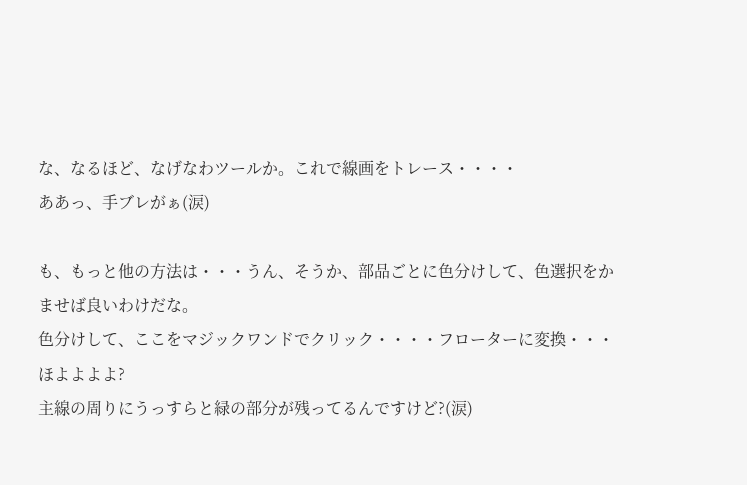な、なるほど、なげなわツールか。これで線画をトレース・・・・
ああっ、手ブレがぁ(涙)

も、もっと他の方法は・・・うん、そうか、部品ごとに色分けして、色選択をかませば良いわけだな。
色分けして、ここをマジックワンドでクリック・・・・フローターに変換・・・ほよよよよ?
主線の周りにうっすらと緑の部分が残ってるんですけど?(涙)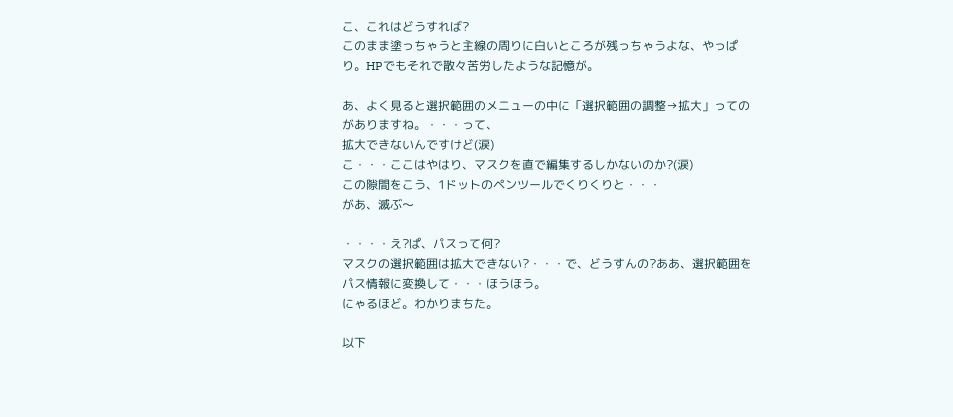こ、これはどうすれば?
このまま塗っちゃうと主線の周りに白いところが残っちゃうよな、やっぱり。HPでもそれで散々苦労したような記憶が。

あ、よく見ると選択範囲のメニューの中に「選択範囲の調整→拡大」ってのがありますね。・・・って、
拡大できないんですけど(涙)
こ・・・ここはやはり、マスクを直で編集するしかないのか?(涙)
この隙間をこう、1ドットのペンツールでくりくりと・・・
があ、滅ぶ〜

・・・・え?ぱ、パスって何?
マスクの選択範囲は拡大できない?・・・で、どうすんの?ああ、選択範囲をパス情報に変換して・・・ほうほう。
にゃるほど。わかりまちた。

以下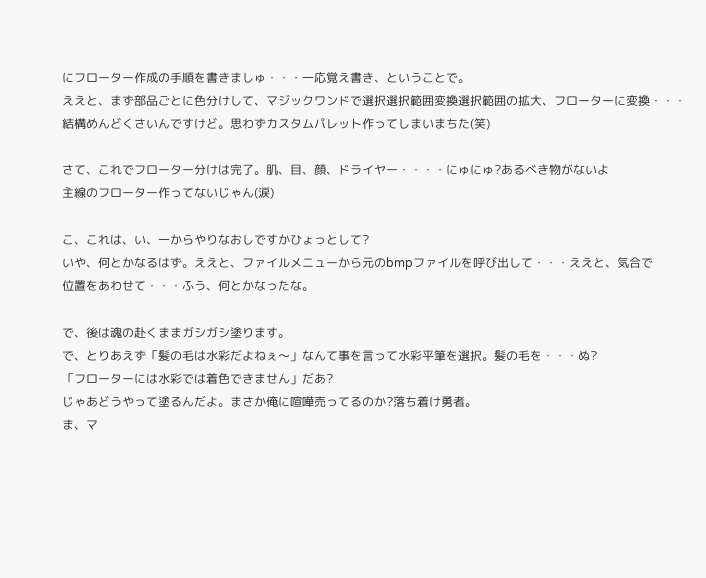にフローター作成の手順を書きましゅ・・・一応覚え書き、ということで。
ええと、まず部品ごとに色分けして、マジックワンドで選択選択範囲変換選択範囲の拡大、フローターに変換・・・
結構めんどくさいんですけど。思わずカスタムパレット作ってしまいまちた(笑)

さて、これでフローター分けは完了。肌、目、顔、ドライヤー・・・・にゅにゅ?あるべき物がないよ
主線のフローター作ってないじゃん(涙)

こ、これは、い、一からやりなおしですかひょっとして?
いや、何とかなるはず。ええと、ファイルメニューから元のbmpファイルを呼び出して・・・ええと、気合で
位置をあわせて・・・ふう、何とかなったな。

で、後は魂の赴くままガシガシ塗ります。
で、とりあえず「髪の毛は水彩だよねぇ〜」なんて事を言って水彩平筆を選択。髪の毛を・・・ぬ?
「フローターには水彩では着色できません」だあ?
じゃあどうやって塗るんだよ。まさか俺に喧嘩売ってるのか?落ち着け勇者。
ま、マ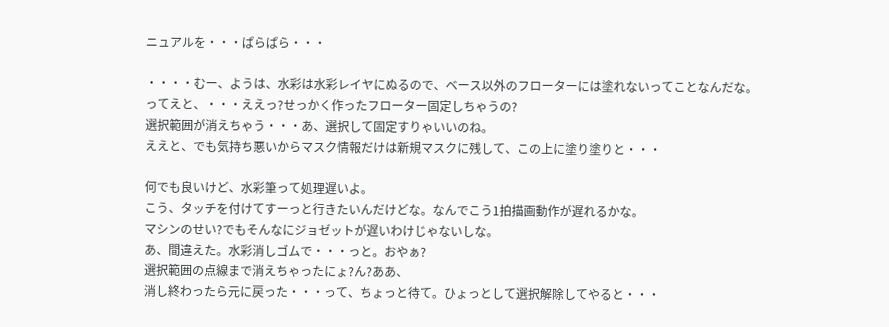ニュアルを・・・ぱらぱら・・・

・・・・むー、ようは、水彩は水彩レイヤにぬるので、ベース以外のフローターには塗れないってことなんだな。
ってえと、・・・ええっ?せっかく作ったフローター固定しちゃうの?
選択範囲が消えちゃう・・・あ、選択して固定すりゃいいのね。
ええと、でも気持ち悪いからマスク情報だけは新規マスクに残して、この上に塗り塗りと・・・

何でも良いけど、水彩筆って処理遅いよ。
こう、タッチを付けてすーっと行きたいんだけどな。なんでこう1拍描画動作が遅れるかな。
マシンのせい?でもそんなにジョゼットが遅いわけじゃないしな。
あ、間違えた。水彩消しゴムで・・・っと。おやぁ?
選択範囲の点線まで消えちゃったにょ?ん?ああ、
消し終わったら元に戻った・・・って、ちょっと待て。ひょっとして選択解除してやると・・・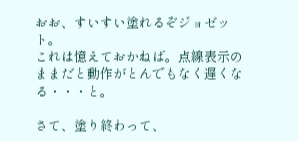おお、すいすい塗れるぞジョゼット。
これは憶えておかねば。点線表示のままだと動作がとんでもなく遅くなる・・・と。

さて、塗り終わって、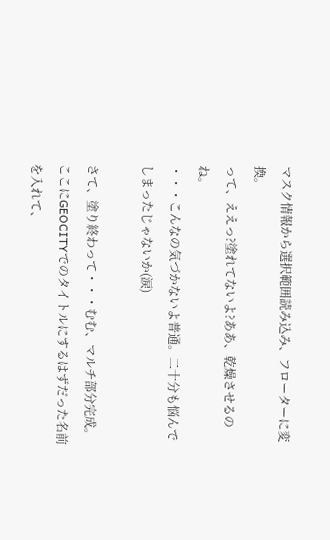マスク情報から選択範囲読み込み、フローターに変換。
って、ええっ?塗れてないよ?ああ、乾燥させるのね。
・・・こんなの気づかないよ普通。二十分も悩んでしまったじゃないか(涙)

さて、塗り終わって・・・むむ、マルチ部分完成。
ここにGEOCITYでのタイトルにするはずだった名前を入れて、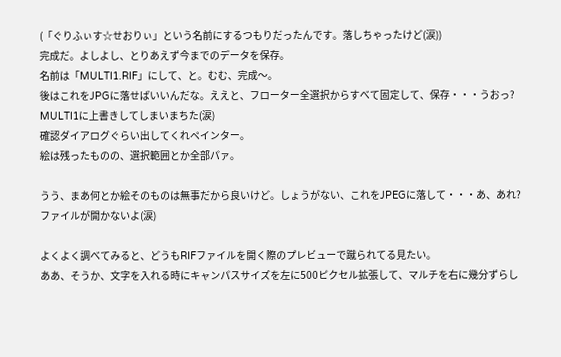(「ぐりふぃす☆せおりぃ」という名前にするつもりだったんです。落しちゃったけど(涙))
完成だ。よしよし、とりあえず今までのデータを保存。
名前は「MULTI1.RIF」にして、と。むむ、完成〜。
後はこれをJPGに落せばいいんだな。ええと、フローター全選択からすべて固定して、保存・・・うおっ?
MULTI1に上書きしてしまいまちた(涙)
確認ダイアログぐらい出してくれペインター。
絵は残ったものの、選択範囲とか全部パァ。

うう、まあ何とか絵そのものは無事だから良いけど。しょうがない、これをJPEGに落して・・・あ、あれ?
ファイルが開かないよ(涙)

よくよく調べてみると、どうもRIFファイルを開く際のプレビューで蹴られてる見たい。
ああ、そうか、文字を入れる時にキャンパスサイズを左に500ピクセル拡張して、マルチを右に幾分ずらし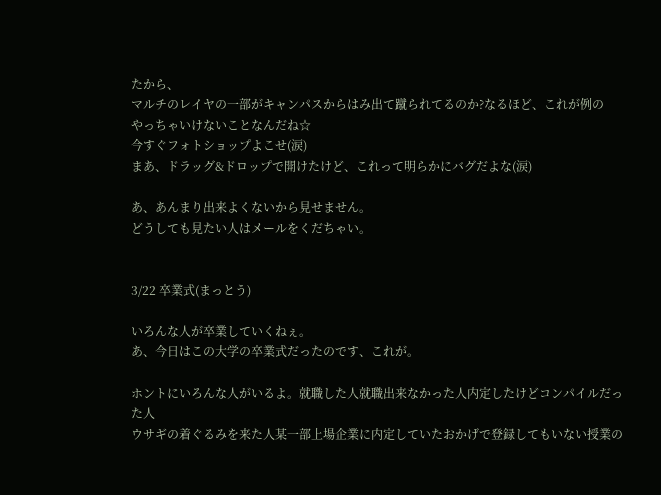たから、
マルチのレイヤの一部がキャンパスからはみ出て蹴られてるのか?なるほど、これが例の
やっちゃいけないことなんだね☆
今すぐフォトショップよこせ(涙)
まあ、ドラッグ&ドロップで開けたけど、これって明らかにバグだよな(涙)

あ、あんまり出来よくないから見せません。
どうしても見たい人はメールをくだちゃい。


3/22 卒業式(まっとう)

いろんな人が卒業していくねぇ。
あ、今日はこの大学の卒業式だったのです、これが。

ホントにいろんな人がいるよ。就職した人就職出来なかった人内定したけどコンパイルだった人
ウサギの着ぐるみを来た人某一部上場企業に内定していたおかげで登録してもいない授業の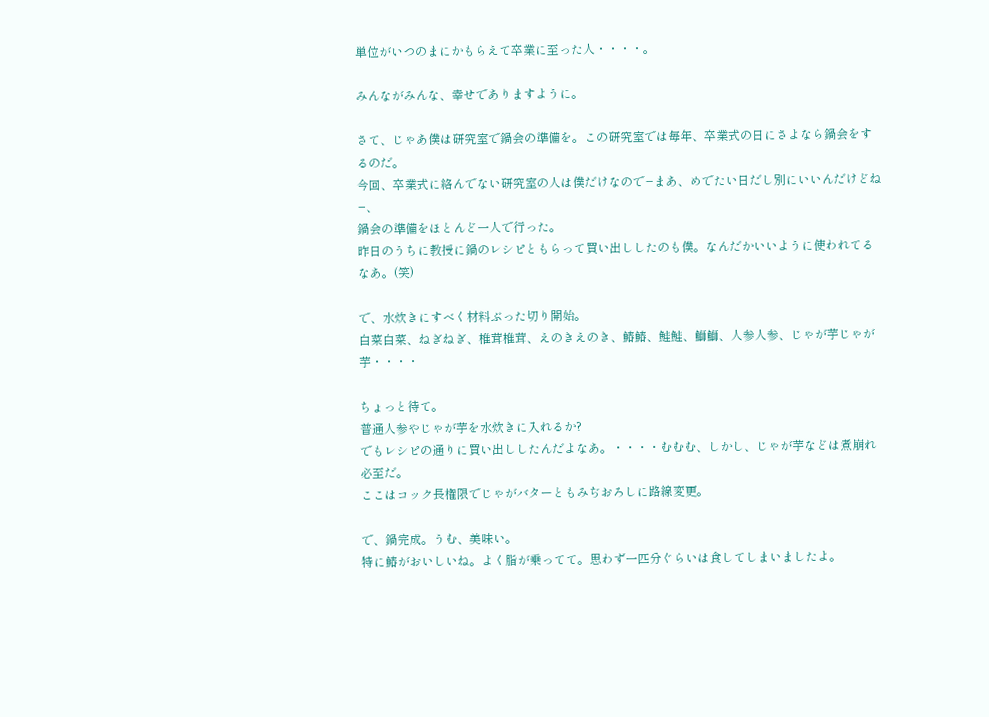単位がいつのまにかもらえて卒業に至った人・・・・。

みんながみんな、幸せでありますように。

さて、じゃあ僕は研究室で鍋会の準備を。この研究室では毎年、卒業式の日にさよなら鍋会をするのだ。
今回、卒業式に絡んでない研究室の人は僕だけなので−まあ、めでたい日だし別にいいんだけどね−、
鍋会の準備をほとんど一人で行った。
昨日のうちに教授に鍋のレシピともらって買い出ししたのも僕。なんだかいいように使われてるなあ。(笑)

で、水炊きにすべく材料ぶった切り開始。
白菜白菜、ねぎねぎ、椎茸椎茸、えのきえのき、鰆鰆、鮭鮭、鰤鰤、人参人参、じゃが芋じゃが芋・・・・

ちょっと待て。
普通人参やじゃが芋を水炊きに入れるか?
でもレシピの通りに買い出ししたんだよなあ。・・・・むむむ、しかし、じゃが芋などは煮崩れ必至だ。
ここはコック長権限でじゃがバターともみぢおろしに路線変更。

で、鍋完成。うむ、美味い。
特に鰆がおいしいね。よく脂が乗ってて。思わず一匹分ぐらいは食してしまいましたよ。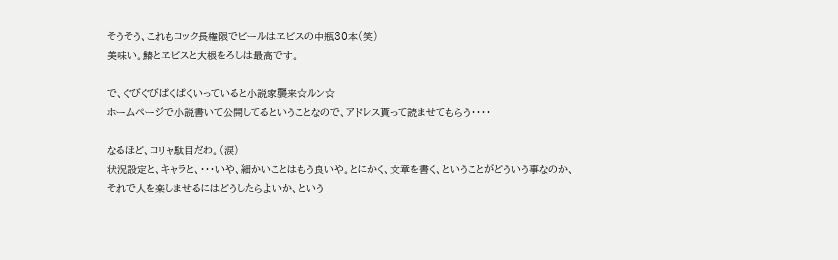そうそう、これもコック長権限でビールはヱビスの中瓶30本(笑)
美味い。鰆とヱビスと大根をろしは最高です。

で、ぐびぐびぱくぱくいっていると小説家襲来☆ルン☆
ホームページで小説書いて公開してるということなので、アドレス貰って読ませてもらう・・・・

なるほど、コリャ駄目だわ。(涙)
状況設定と、キャラと、・・・いや、細かいことはもう良いや。とにかく、文章を書く、ということがどういう事なのか、
それで人を楽しませるにはどうしたらよいか、という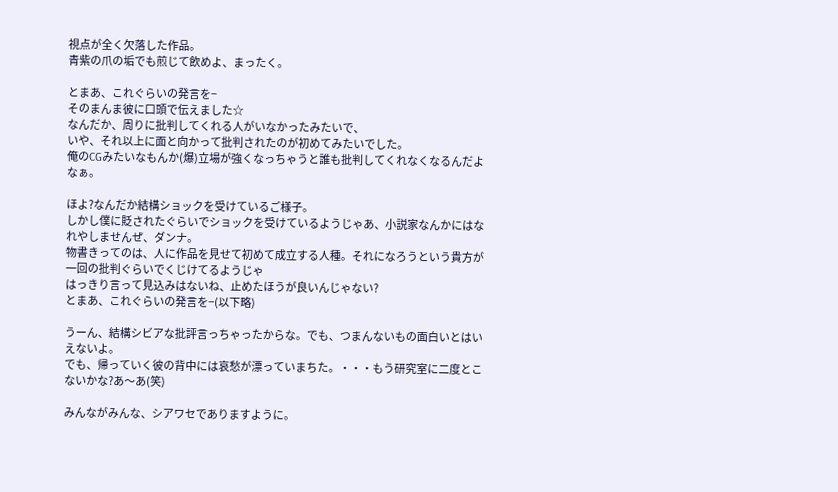視点が全く欠落した作品。
青紫の爪の垢でも煎じて飲めよ、まったく。

とまあ、これぐらいの発言を−
そのまんま彼に口頭で伝えました☆
なんだか、周りに批判してくれる人がいなかったみたいで、
いや、それ以上に面と向かって批判されたのが初めてみたいでした。
俺のCGみたいなもんか(爆)立場が強くなっちゃうと誰も批判してくれなくなるんだよなぁ。

ほよ?なんだか結構ショックを受けているご様子。
しかし僕に貶されたぐらいでショックを受けているようじゃあ、小説家なんかにはなれやしませんぜ、ダンナ。
物書きってのは、人に作品を見せて初めて成立する人種。それになろうという貴方が一回の批判ぐらいでくじけてるようじゃ
はっきり言って見込みはないね、止めたほうが良いんじゃない?
とまあ、これぐらいの発言を−(以下略)

うーん、結構シビアな批評言っちゃったからな。でも、つまんないもの面白いとはいえないよ。
でも、帰っていく彼の背中には哀愁が漂っていまちた。・・・もう研究室に二度とこないかな?あ〜あ(笑)

みんながみんな、シアワセでありますように。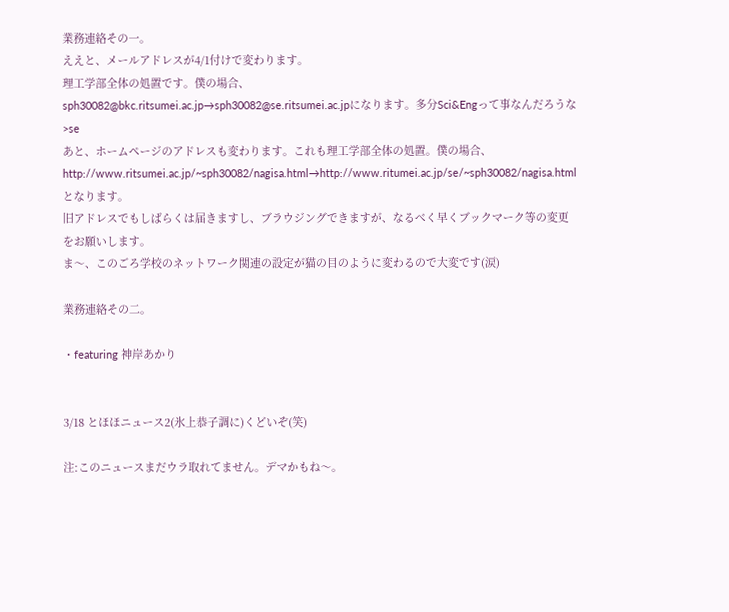業務連絡その一。
ええと、メールアドレスが4/1付けで変わります。
理工学部全体の処置です。僕の場合、
sph30082@bkc.ritsumei.ac.jp→sph30082@se.ritsumei.ac.jpになります。多分Sci&Engって事なんだろうな>se
あと、ホームページのアドレスも変わります。これも理工学部全体の処置。僕の場合、
http://www.ritsumei.ac.jp/~sph30082/nagisa.html→http://www.ritumei.ac.jp/se/~sph30082/nagisa.html
となります。
旧アドレスでもしばらくは届きますし、ブラウジングできますが、なるべく早くブックマーク等の変更をお願いします。
ま〜、このごろ学校のネットワーク関連の設定が猫の目のように変わるので大変です(涙)

業務連絡その二。

・featuring 神岸あかり


3/18 とほほニュース2(氷上恭子調に)くどいぞ(笑)

注:このニュースまだウラ取れてません。デマかもね〜。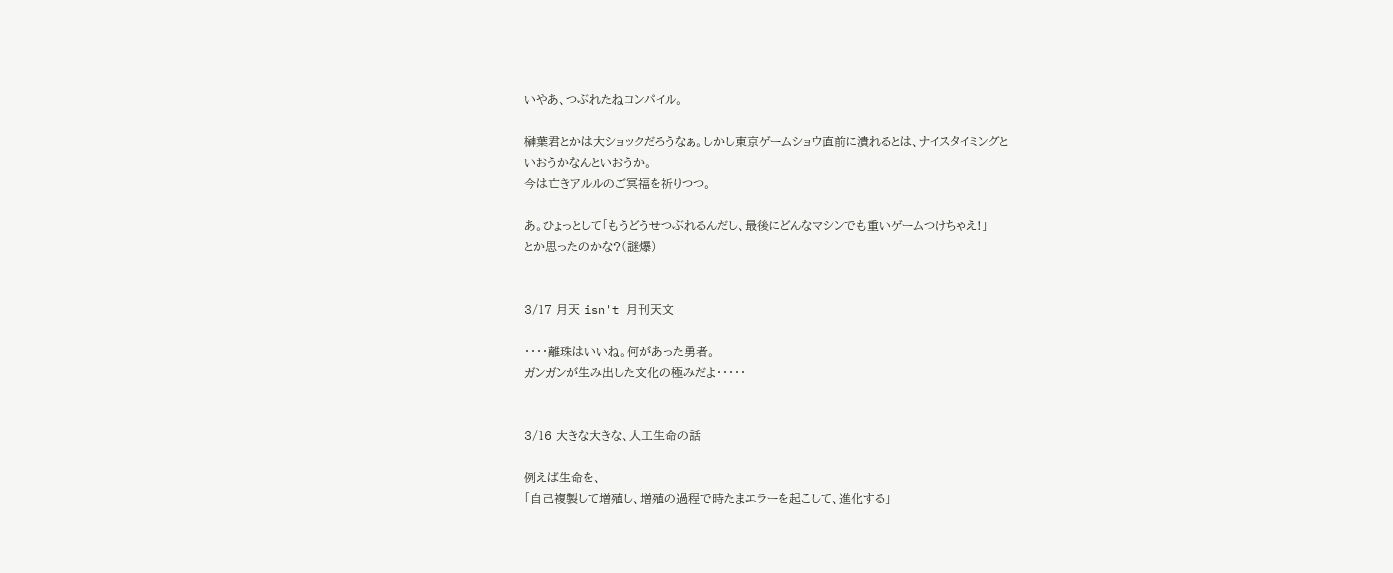いやあ、つぶれたねコンパイル。

榊葉君とかは大ショックだろうなぁ。しかし東京ゲームショウ直前に潰れるとは、ナイスタイミングと
いおうかなんといおうか。
今は亡きアルルのご冥福を祈りつつ。

あ。ひょっとして「もうどうせつぶれるんだし、最後にどんなマシンでも重いゲームつけちゃえ!」
とか思ったのかな?(謎爆)


3/17 月天 isn't 月刊天文

・・・・離珠はいいね。何があった勇者。
ガンガンが生み出した文化の極みだよ・・・・・


3/16 大きな大きな、人工生命の話

例えば生命を、
「自己複製して増殖し、増殖の過程で時たまエラーを起こして、進化する」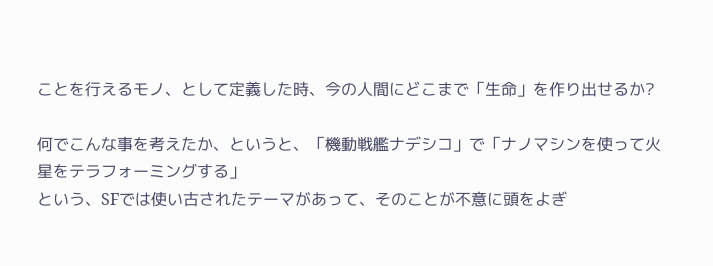ことを行えるモノ、として定義した時、今の人間にどこまで「生命」を作り出せるか?

何でこんな事を考えたか、というと、「機動戦艦ナデシコ」で「ナノマシンを使って火星をテラフォーミングする」
という、SFでは使い古されたテーマがあって、そのことが不意に頭をよぎ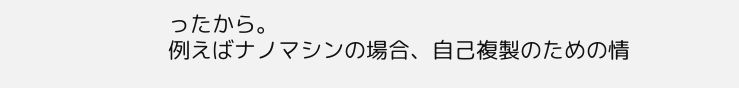ったから。
例えばナノマシンの場合、自己複製のための情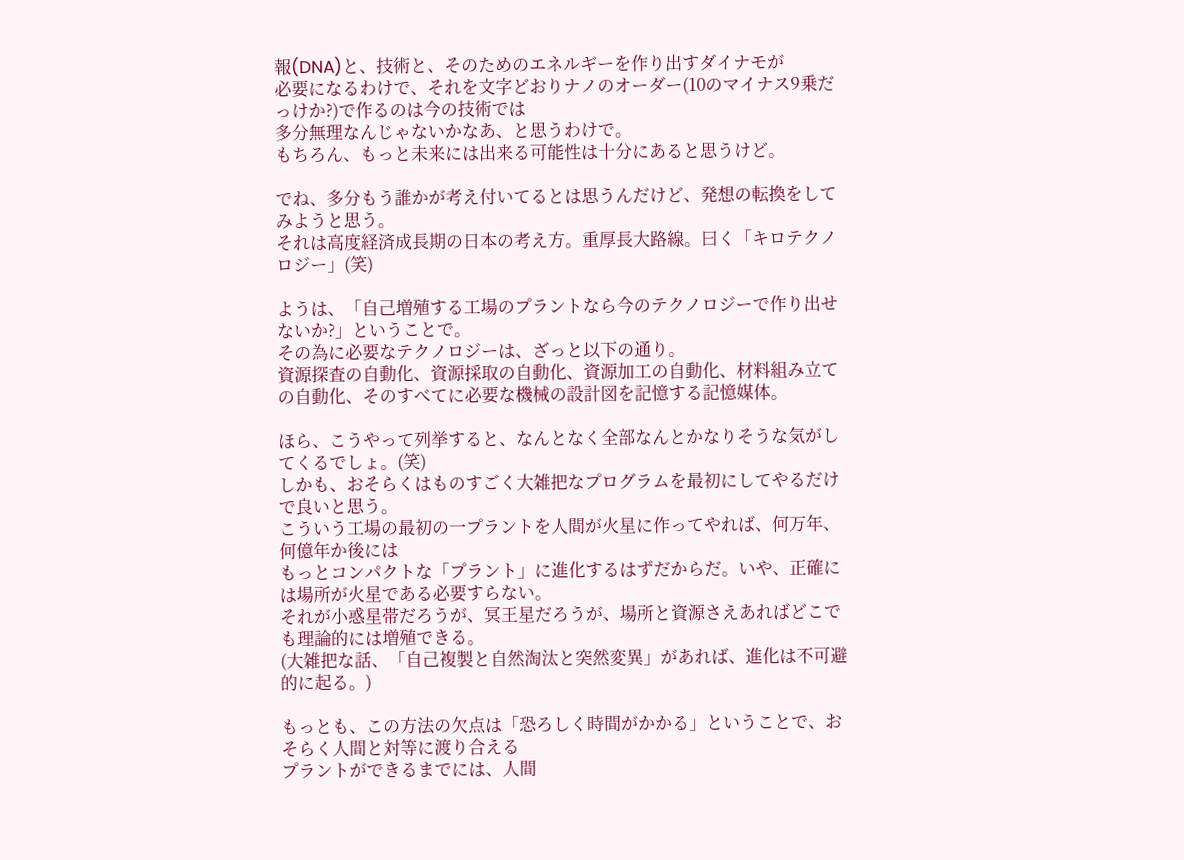報(DNA)と、技術と、そのためのエネルギーを作り出すダイナモが
必要になるわけで、それを文字どおりナノのオーダー(10のマイナス9乗だっけか?)で作るのは今の技術では
多分無理なんじゃないかなあ、と思うわけで。
もちろん、もっと未来には出来る可能性は十分にあると思うけど。

でね、多分もう誰かが考え付いてるとは思うんだけど、発想の転換をしてみようと思う。
それは高度経済成長期の日本の考え方。重厚長大路線。曰く「キロテクノロジー」(笑)

ようは、「自己増殖する工場のプラントなら今のテクノロジーで作り出せないか?」ということで。
その為に必要なテクノロジーは、ざっと以下の通り。
資源探査の自動化、資源採取の自動化、資源加工の自動化、材料組み立ての自動化、そのすべてに必要な機械の設計図を記憶する記憶媒体。

ほら、こうやって列挙すると、なんとなく全部なんとかなりそうな気がしてくるでしょ。(笑)
しかも、おそらくはものすごく大雑把なプログラムを最初にしてやるだけで良いと思う。
こういう工場の最初の一プラントを人間が火星に作ってやれば、何万年、何億年か後には
もっとコンパクトな「プラント」に進化するはずだからだ。いや、正確には場所が火星である必要すらない。
それが小惑星帯だろうが、冥王星だろうが、場所と資源さえあればどこでも理論的には増殖できる。
(大雑把な話、「自己複製と自然淘汰と突然変異」があれば、進化は不可避的に起る。)

もっとも、この方法の欠点は「恐ろしく時間がかかる」ということで、おそらく人間と対等に渡り合える
プラントができるまでには、人間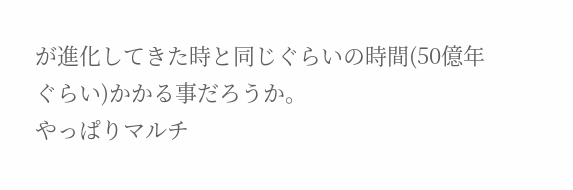が進化してきた時と同じぐらいの時間(50億年ぐらい)かかる事だろうか。
やっぱりマルチ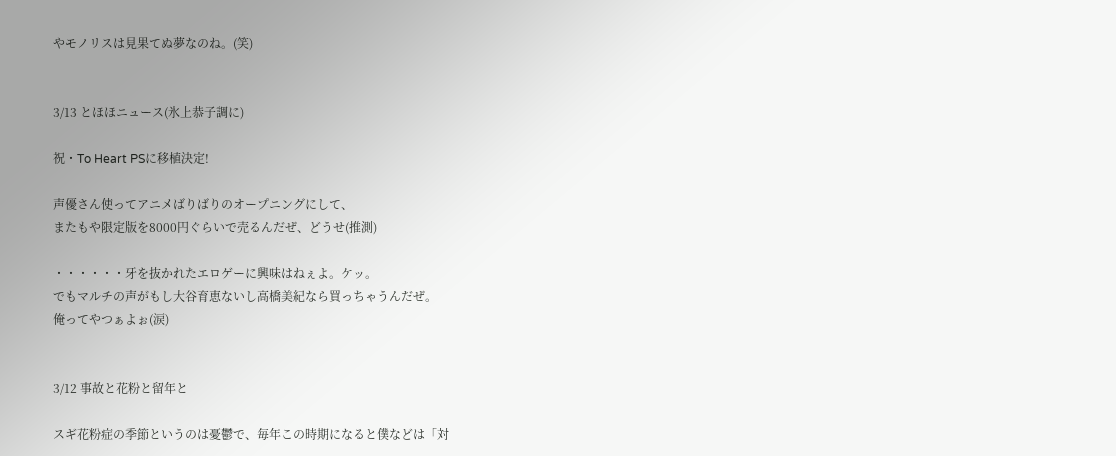やモノリスは見果てぬ夢なのね。(笑)


3/13 とほほニュース(氷上恭子調に)

祝・To Heart PSに移植決定!

声優さん使ってアニメばりばりのオープニングにして、
またもや限定版を8000円ぐらいで売るんだぜ、どうせ(推測)

・・・・・・牙を抜かれたエロゲーに興味はねぇよ。ケッ。
でもマルチの声がもし大谷育恵ないし高橋美紀なら買っちゃうんだぜ。
俺ってやつぁよぉ(涙)


3/12 事故と花粉と留年と

スギ花粉症の季節というのは憂鬱で、毎年この時期になると僕などは「対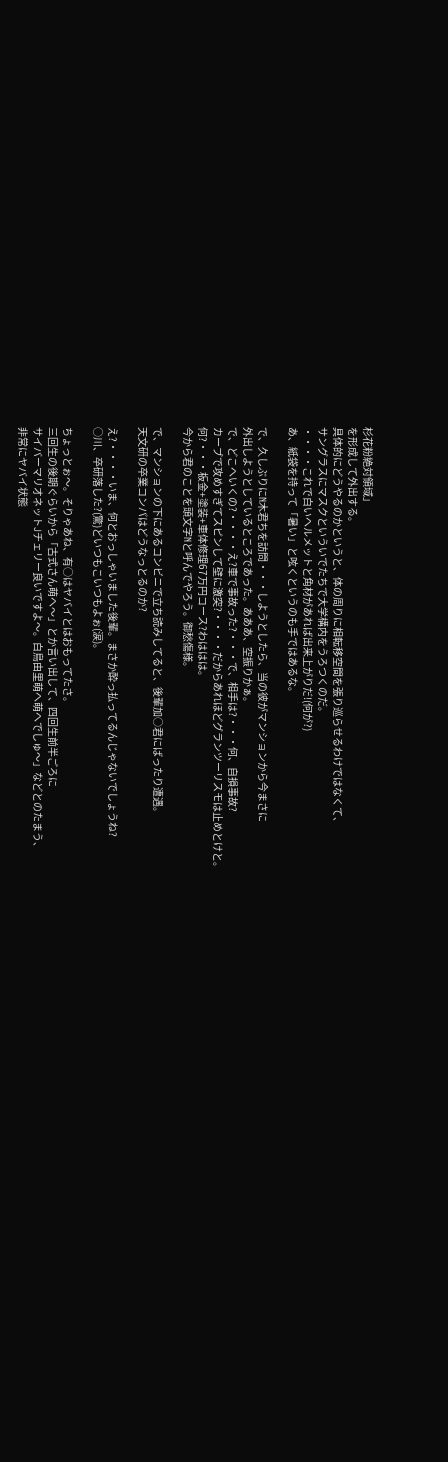杉花粉絶対領域」
を形成して外出する。
具体的にどうやるのかというと、体の周りに相転移空間を張り巡らせるわけではなくて、
サングラスにマスクといういでたちで大学構内をうろつくのだ。
・・・・これで白いヘルメットと角材があれば出来上がりだ!(何が?)
あ、紙袋を持って「暑い」と呟くというのも手ではあるな。

で、久しぶりにN木君ちを訪問・・・しようとしたら、当の彼がマンションから今まさに
外出しようとしているところであった。あああ、空振りかぁ。
で、どこへいくの?・・・・え?車で事故った?・・・で、相手は?・・・何、自損事故?
カーブで攻めすぎてスピンして壁に激突?・・・・だからあれほどグランツーリスモは止めとけと。
何?・・・板金+塗装+車体修理67万円コース?わははは。
今から君のことを頭文字Nと呼んでやろう。御愁傷様。

で、マンションの下にあるコンビニで立ち読みしてると、後輩加○君にばったり遭遇。
天文研の卒業コンパはどうなっとるのか?

え?・・・・いま、何とおっしゃいました後輩。まさか酔っ払ってるんじゃないでしょうね?
○川、卒研落した?(驚)どいつもこいつもよぉ(涙)。

ちょっとぉ〜。そりゃあね、有○はヤバイとはおもってたさ。
三回生の後期ぐらいから「古式さん萌へ〜」とか言い出して、四回生前半ごろに
サイバーマリオネットJチェリー良いですよ〜。白鳥由里萌へ萌へでしゅ〜」などとのたまう、
非常にヤバイ状態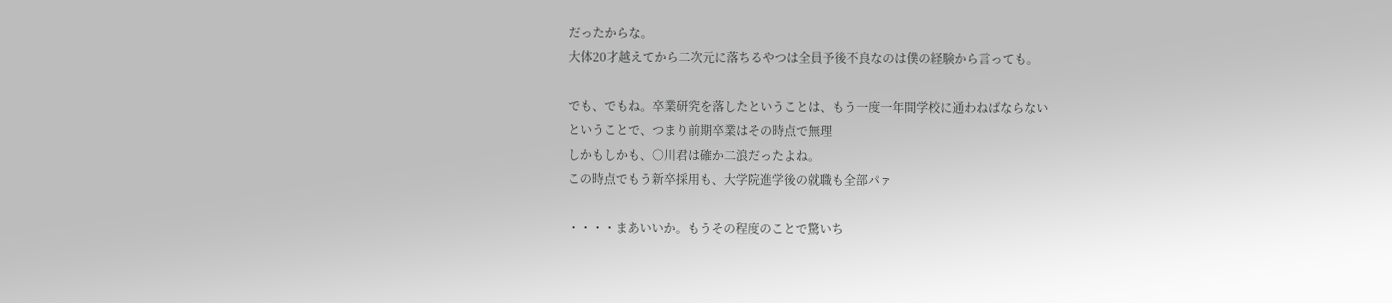だったからな。
大体20才越えてから二次元に落ちるやつは全員予後不良なのは僕の経験から言っても。

でも、でもね。卒業研究を落したということは、もう一度一年間学校に通わねばならない
ということで、つまり前期卒業はその時点で無理
しかもしかも、○川君は確か二浪だったよね。
この時点でもう新卒採用も、大学院進学後の就職も全部パァ

・・・・まあいいか。もうその程度のことで驚いち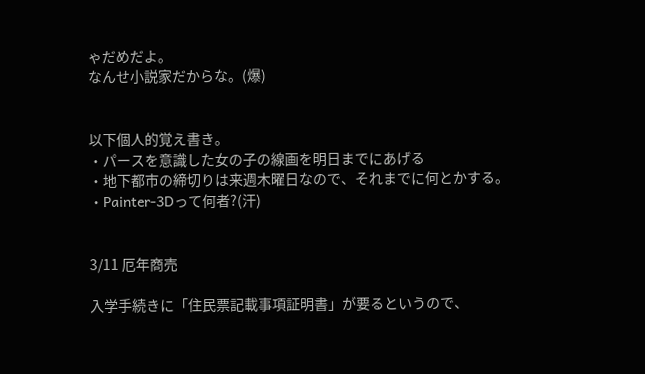ゃだめだよ。
なんせ小説家だからな。(爆)


以下個人的覚え書き。
・パースを意識した女の子の線画を明日までにあげる
・地下都市の締切りは来週木曜日なので、それまでに何とかする。
・Painter-3Dって何者?(汗)


3/11 厄年商売

入学手続きに「住民票記載事項証明書」が要るというので、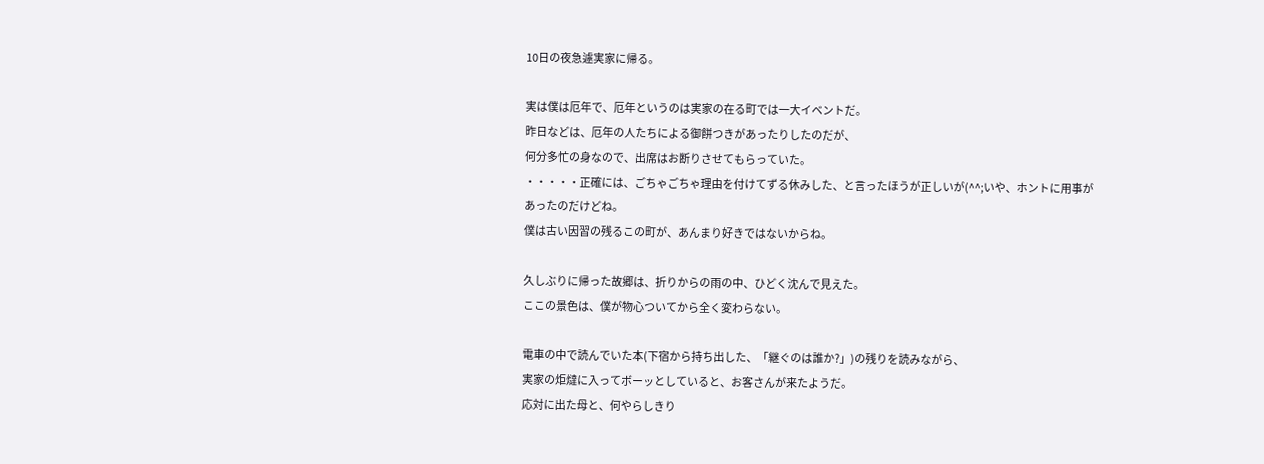10日の夜急遽実家に帰る。

実は僕は厄年で、厄年というのは実家の在る町では一大イベントだ。
昨日などは、厄年の人たちによる御餅つきがあったりしたのだが、
何分多忙の身なので、出席はお断りさせてもらっていた。
・・・・・正確には、ごちゃごちゃ理由を付けてずる休みした、と言ったほうが正しいが(^^;いや、ホントに用事があったのだけどね。
僕は古い因習の残るこの町が、あんまり好きではないからね。

久しぶりに帰った故郷は、折りからの雨の中、ひどく沈んで見えた。
ここの景色は、僕が物心ついてから全く変わらない。

電車の中で読んでいた本(下宿から持ち出した、「継ぐのは誰か?」)の残りを読みながら、
実家の炬燵に入ってボーッとしていると、お客さんが来たようだ。
応対に出た母と、何やらしきり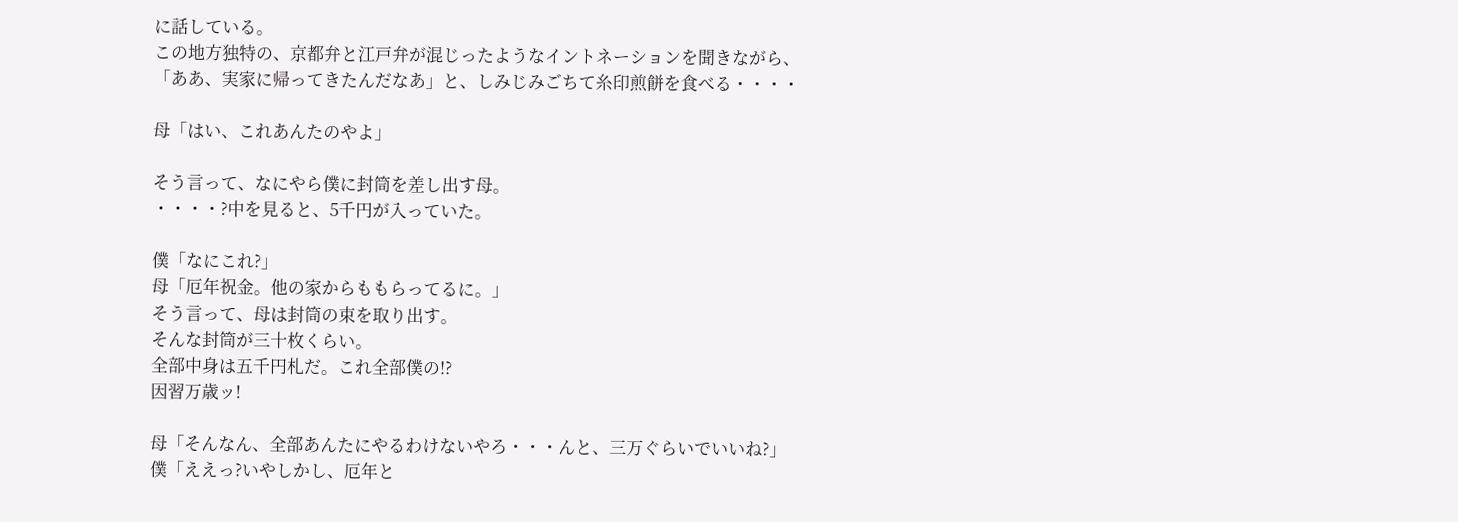に話している。
この地方独特の、京都弁と江戸弁が混じったようなイントネーションを聞きながら、
「ああ、実家に帰ってきたんだなあ」と、しみじみごちて糸印煎餅を食べる・・・・

母「はい、これあんたのやよ」

そう言って、なにやら僕に封筒を差し出す母。
・・・・?中を見ると、5千円が入っていた。

僕「なにこれ?」
母「厄年祝金。他の家からももらってるに。」
そう言って、母は封筒の束を取り出す。
そんな封筒が三十枚くらい。
全部中身は五千円札だ。これ全部僕の!?
因習万歳ッ!

母「そんなん、全部あんたにやるわけないやろ・・・んと、三万ぐらいでいいね?」
僕「ええっ?いやしかし、厄年と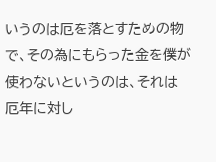いうのは厄を落とすための物で、その為にもらった金を僕が使わないというのは、それは厄年に対し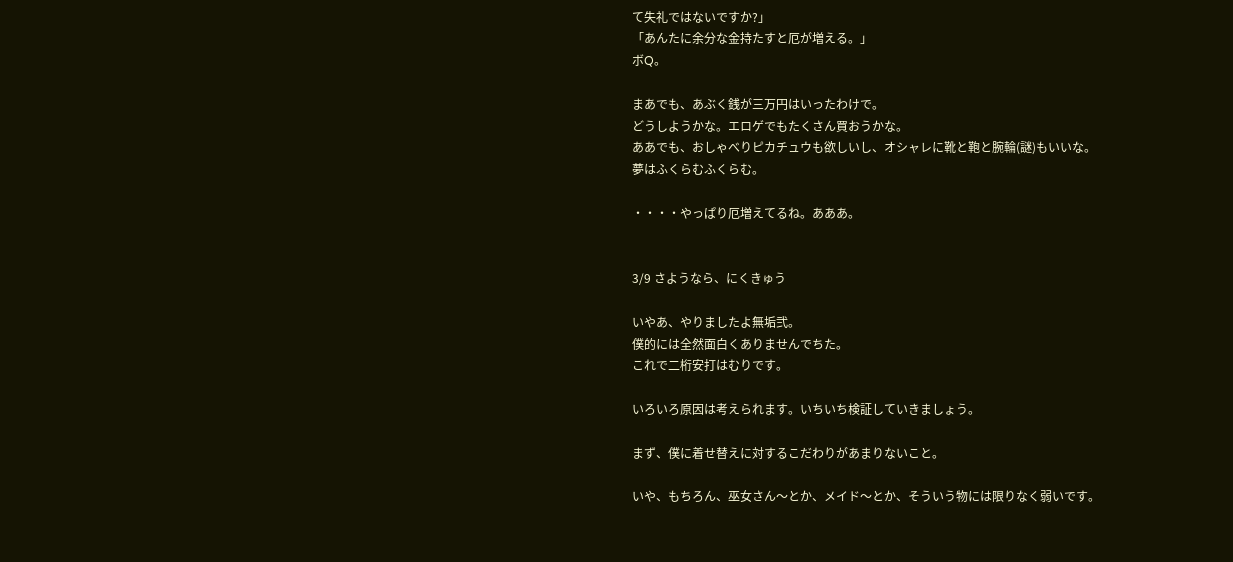て失礼ではないですか?」
「あんたに余分な金持たすと厄が増える。」
ボQ。

まあでも、あぶく銭が三万円はいったわけで。
どうしようかな。エロゲでもたくさん買おうかな。
ああでも、おしゃべりピカチュウも欲しいし、オシャレに靴と鞄と腕輪(謎)もいいな。
夢はふくらむふくらむ。

・・・・やっぱり厄増えてるね。あああ。


3/9 さようなら、にくきゅう

いやあ、やりましたよ無垢弐。
僕的には全然面白くありませんでちた。
これで二桁安打はむりです。

いろいろ原因は考えられます。いちいち検証していきましょう。

まず、僕に着せ替えに対するこだわりがあまりないこと。

いや、もちろん、巫女さん〜とか、メイド〜とか、そういう物には限りなく弱いです。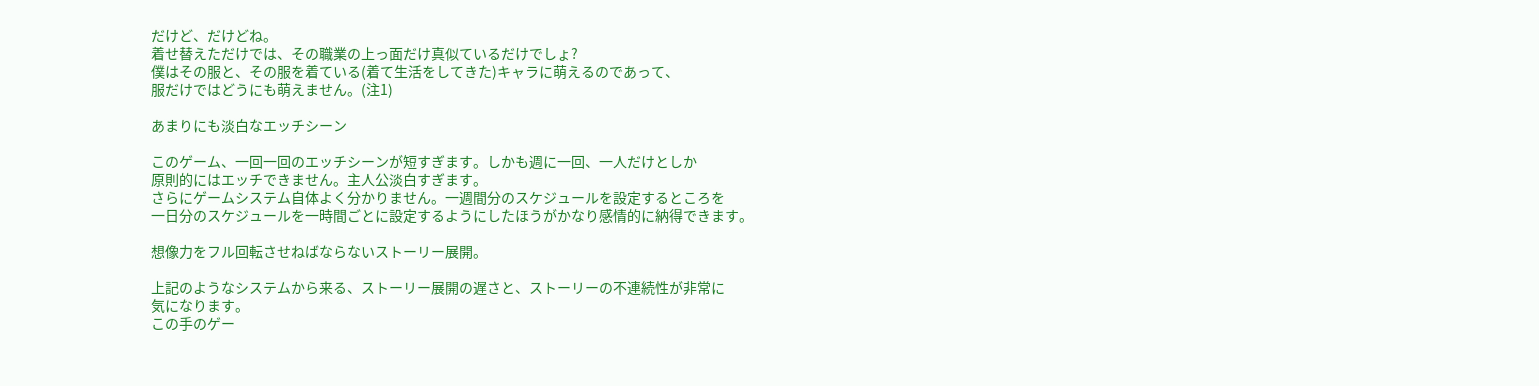だけど、だけどね。
着せ替えただけでは、その職業の上っ面だけ真似ているだけでしょ?
僕はその服と、その服を着ている(着て生活をしてきた)キャラに萌えるのであって、
服だけではどうにも萌えません。(注1)

あまりにも淡白なエッチシーン

このゲーム、一回一回のエッチシーンが短すぎます。しかも週に一回、一人だけとしか
原則的にはエッチできません。主人公淡白すぎます。
さらにゲームシステム自体よく分かりません。一週間分のスケジュールを設定するところを
一日分のスケジュールを一時間ごとに設定するようにしたほうがかなり感情的に納得できます。

想像力をフル回転させねばならないストーリー展開。

上記のようなシステムから来る、ストーリー展開の遅さと、ストーリーの不連続性が非常に
気になります。
この手のゲー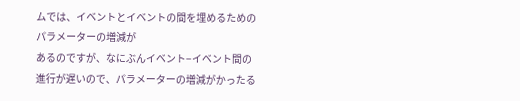ムでは、イベントとイベントの間を埋めるためのパラメーターの増減が
あるのですが、なにぶんイベント−イベント間の進行が遅いので、パラメーターの増減がかったる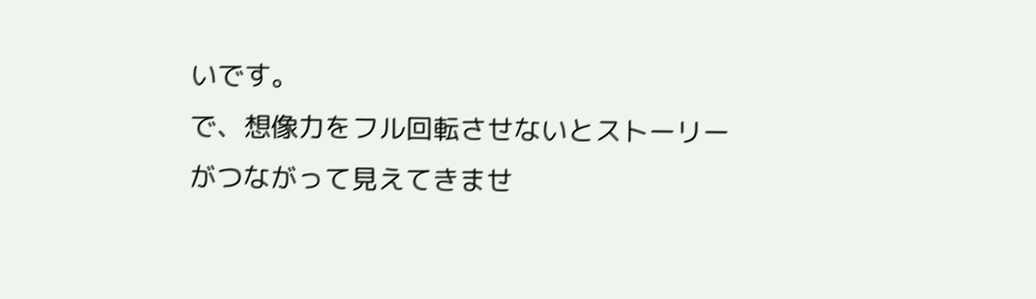いです。
で、想像力をフル回転させないとストーリーがつながって見えてきませ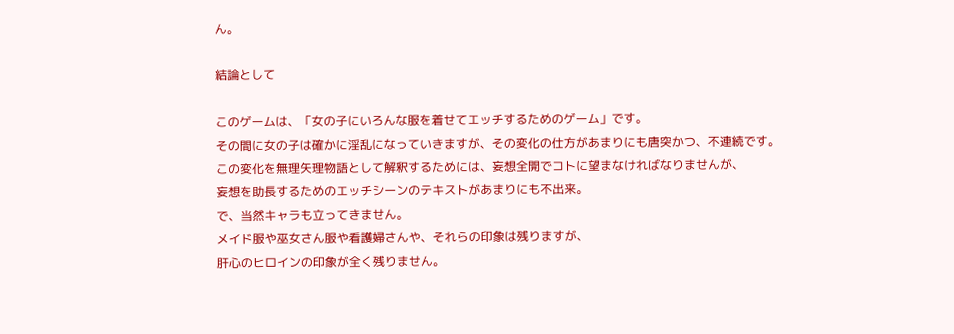ん。

結論として

このゲームは、「女の子にいろんな服を着せてエッチするためのゲーム」です。
その間に女の子は確かに淫乱になっていきますが、その変化の仕方があまりにも唐突かつ、不連続です。
この変化を無理矢理物語として解釈するためには、妄想全開でコトに望まなければなりませんが、
妄想を助長するためのエッチシーンのテキストがあまりにも不出来。
で、当然キャラも立ってきません。
メイド服や巫女さん服や看護婦さんや、それらの印象は残りますが、
肝心のヒロインの印象が全く残りません。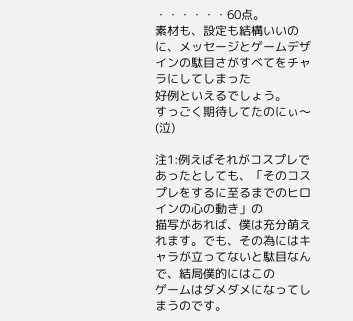・・・・・・60点。
素材も、設定も結構いいのに、メッセージとゲームデザインの駄目さがすべてをチャラにしてしまった
好例といえるでしょう。
すっごく期待してたのにぃ〜(泣)

注1:例えばそれがコスプレであったとしても、「そのコスプレをするに至るまでのヒロインの心の動き」の
描写があれば、僕は充分萌えれます。でも、その為にはキャラが立ってないと駄目なんで、結局僕的にはこの
ゲームはダメダメになってしまうのです。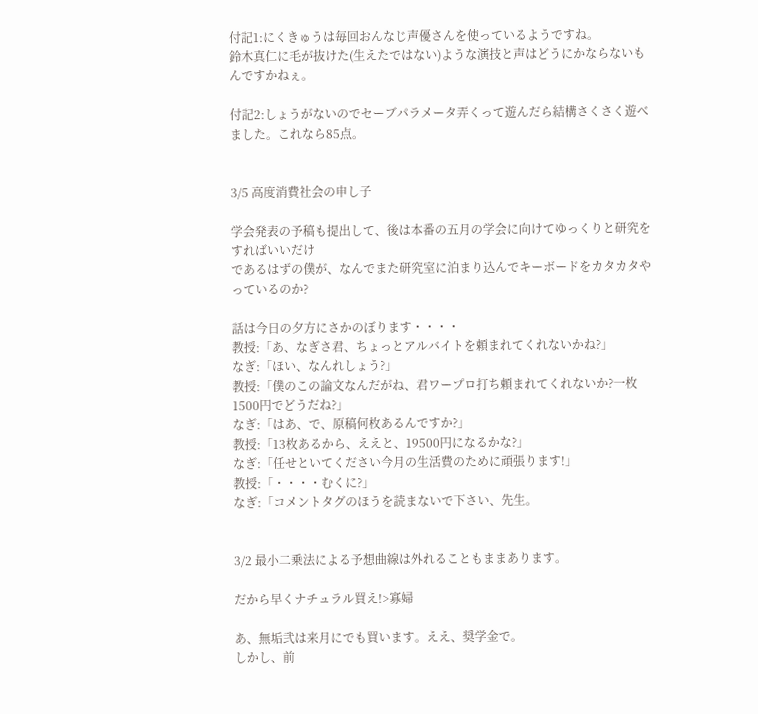付記1:にくきゅうは毎回おんなじ声優さんを使っているようですね。
鈴木真仁に毛が抜けた(生えたではない)ような演技と声はどうにかならないもんですかねぇ。

付記2:しょうがないのでセーブパラメータ弄くって遊んだら結構さくさく遊べました。これなら85点。


3/5 高度消費社会の申し子

学会発表の予稿も提出して、後は本番の五月の学会に向けてゆっくりと研究をすればいいだけ
であるはずの僕が、なんでまた研究室に泊まり込んでキーボードをカタカタやっているのか?

話は今日の夕方にさかのぼります・・・・
教授:「あ、なぎさ君、ちょっとアルバイトを頼まれてくれないかね?」
なぎ:「ほい、なんれしょう?」
教授:「僕のこの論文なんだがね、君ワープロ打ち頼まれてくれないか?一枚1500円でどうだね?」
なぎ:「はあ、で、原稿何枚あるんですか?」
教授:「13枚あるから、ええと、19500円になるかな?」
なぎ:「任せといてください今月の生活費のために頑張ります!」
教授:「・・・・むくに?」
なぎ:「コメントタグのほうを読まないで下さい、先生。


3/2 最小二乗法による予想曲線は外れることもままあります。

だから早くナチュラル買え!>寡婦

あ、無垢弐は来月にでも買います。ええ、奨学金で。
しかし、前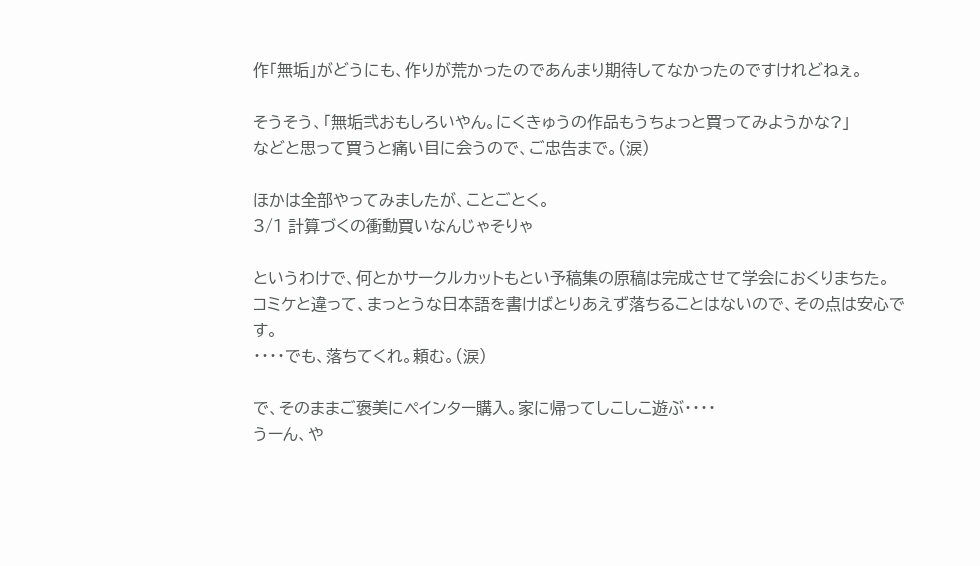作「無垢」がどうにも、作りが荒かったのであんまり期待してなかったのですけれどねぇ。

そうそう、「無垢弐おもしろいやん。にくきゅうの作品もうちょっと買ってみようかな?」
などと思って買うと痛い目に会うので、ご忠告まで。(涙)

ほかは全部やってみましたが、ことごとく。
3/1 計算づくの衝動買いなんじゃそりゃ

というわけで、何とかサークルカットもとい予稿集の原稿は完成させて学会におくりまちた。
コミケと違って、まっとうな日本語を書けばとりあえず落ちることはないので、その点は安心です。
・・・・でも、落ちてくれ。頼む。(涙)

で、そのままご褒美にペインター購入。家に帰ってしこしこ遊ぶ・・・・
うーん、や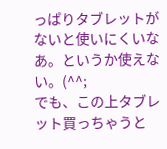っぱりタブレットがないと使いにくいなあ。というか使えない。(^^;
でも、この上タブレット買っちゃうと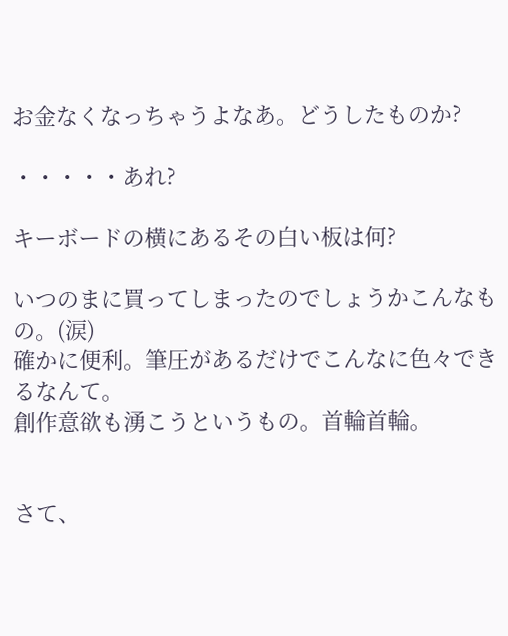お金なくなっちゃうよなあ。どうしたものか?

・・・・・あれ?

キーボードの横にあるその白い板は何?

いつのまに買ってしまったのでしょうかこんなもの。(涙)
確かに便利。筆圧があるだけでこんなに色々できるなんて。
創作意欲も湧こうというもの。首輪首輪。


さて、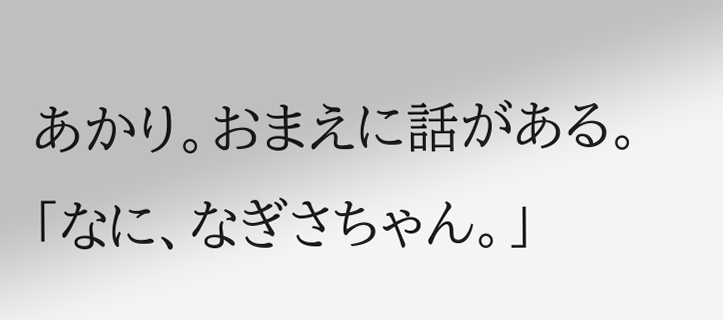あかり。おまえに話がある。
「なに、なぎさちゃん。」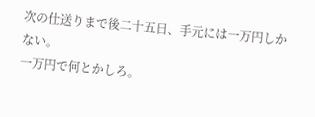次の仕送りまで後二十五日、手元には一万円しかない。
一万円で何とかしろ。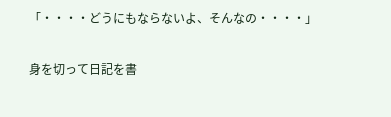「・・・・どうにもならないよ、そんなの・・・・」

身を切って日記を書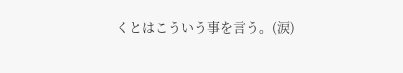くとはこういう事を言う。(涙)